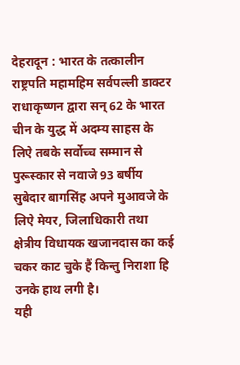देहरादून : भारत के तत्कालीन राष्ट्रपति महामहिम सर्वपल्ली डाक्टर राधाकृष्णन द्वारा सन् 62 के भारत चीन के युद्ध में अदम्य साहस के लिऐ तबके सर्वोच्च सम्मान से पुरूस्कार से नवाजे 93 बर्षीय सुबेदार बागसिंह अपने मुआवजे के लिऐ मेयर, जिलाधिकारी तथा क्षेत्रीय विधायक खजानदास का कई चकर काट चुके हैं किन्तु निराशा हि उनके हाथ लगी है।
यही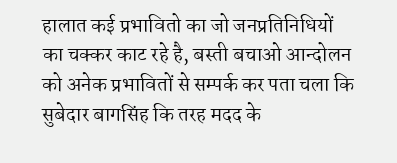हालात कई प्रभावितो का जो जनप्रतिनिधियों का चक्कर काट रहे है, बस्ती बचाओ आन्दोलन को अनेक प्रभावितों से सम्पर्क कर पता चला कि सुबेदार बागसिंह कि तरह मदद के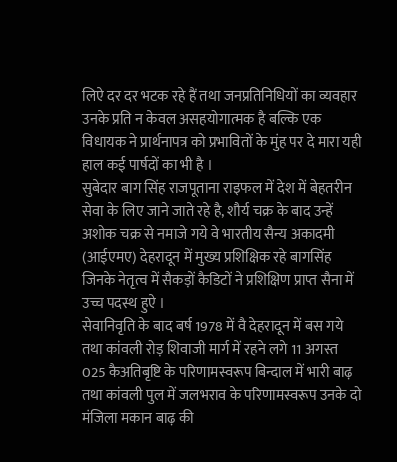लिऐ दर दर भटक रहे हैं तथा जनप्रतिनिधियों का व्यवहार उनके प्रति न केवल असहयोगात्मक है बल्कि एक विधायक ने प्रार्थनापत्र को प्रभावितों के मुंह पर दे मारा यही हाल कई पार्षदों का भी है ।
सुबेदार बाग सिंह राजपूताना राइफल में देश में बेहतरीन सेवा के लिए जाने जाते रहे है, शौर्य चक्र के बाद उन्हें अशोक चक्र से नमाजे गये वे भारतीय सैन्य अकादमी (आईएमए) देहरादून में मुख्य प्रशिक्षिक रहे बागसिंह जिनके नेतृत्व में सैकड़ों कैडिटों ने प्रशिक्षिण प्राप्त सैना में उच्च पदस्थ हुऐ ।
सेवानिवृति के बाद बर्ष 1978 में वै देहरादून में बस गये तथा कांवली रोड़ शिवाजी मार्ग में रहने लगे 11 अगस्त 025 कैअतिबृष्टि के परिणामस्वरूप बिन्दाल में भारी बाढ़ तथा कांवली पुल में जलभराव के परिणामस्वरूप उनके दो मंजिला मकान बाढ़ की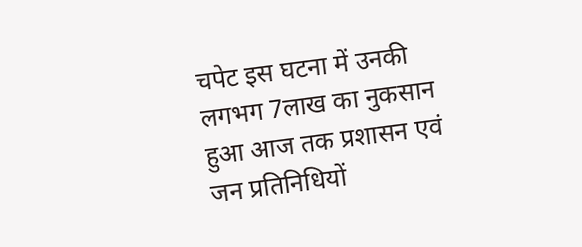चपेट इस घटना में उनकी लगभग 7लाख का नुकसान हुआ आज तक प्रशासन एवं जन प्रतिनिधियों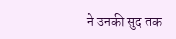ने उनकी सुद तक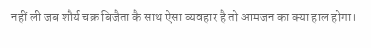नहीं ली जब शौर्य चक्र बिजैता कै साथ ऐसा व्यवहार है तो आमजन का क्या हाल होगा।